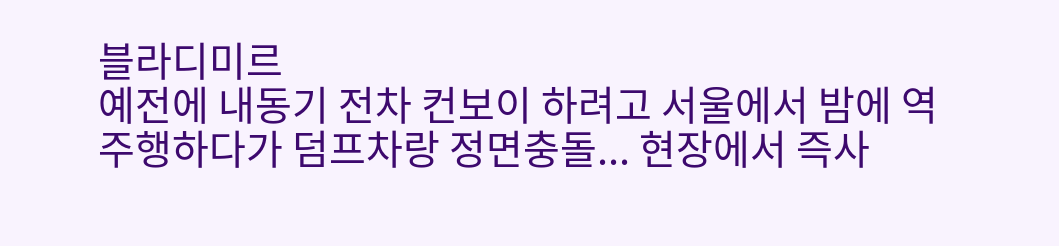블라디미르
예전에 내동기 전차 컨보이 하려고 서울에서 밤에 역주행하다가 덤프차랑 정면충돌... 현장에서 즉사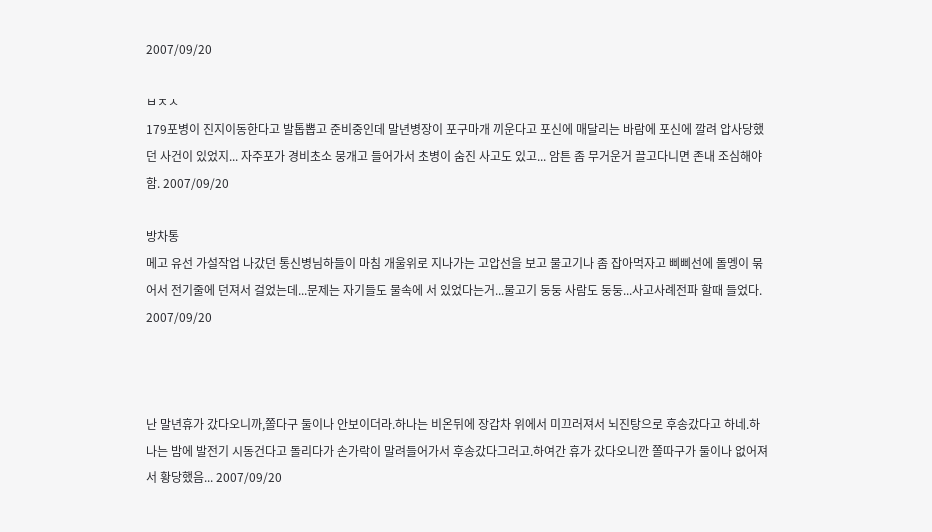2007/09/20

ㅂㅈㅅ
179포병이 진지이동한다고 발톱뽑고 준비중인데 말년병장이 포구마개 끼운다고 포신에 매달리는 바람에 포신에 깔려 압사당했던 사건이 있었지... 자주포가 경비초소 뭉개고 들어가서 초병이 숨진 사고도 있고... 암튼 좀 무거운거 끌고다니면 존내 조심해야함. 2007/09/20

방차통
메고 유선 가설작업 나갔던 통신병님하들이 마침 개울위로 지나가는 고압선을 보고 물고기나 좀 잡아먹자고 삐삐선에 돌멩이 묶어서 전기줄에 던져서 걸었는데...문제는 자기들도 물속에 서 있었다는거...물고기 둥둥 사람도 둥둥...사고사례전파 할때 들었다. 2007/09/20



난 말년휴가 갔다오니까,쫄다구 둘이나 안보이더라.하나는 비온뒤에 장갑차 위에서 미끄러져서 뇌진탕으로 후송갔다고 하네.하나는 밤에 발전기 시동건다고 돌리다가 손가락이 말려들어가서 후송갔다그러고.하여간 휴가 갔다오니깐 쫄따구가 둘이나 없어져서 황당했음... 2007/09/20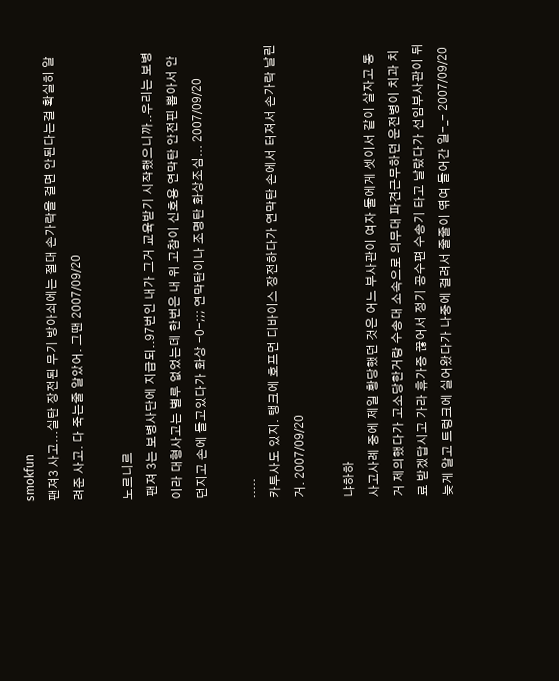smokfun
팬져3 사고...실탄 장전된 무기 방아쇠에는 절대 손가락을 걸면 안된다는걸 확실히 알려준 사고. 다 죽는줄 알았어. 그땐 2007/09/20

노르니르
 팬져 3는 보병사단에 지급되..97번인 내가 그거 교육받기 시작했으니까..우리는 보병이라 대형사고는 별루 없었는데 한번은 내 위 고참이 신호용 연막탄 안전핀 뽑아서 안던지고 손에 들고있다가 화상 -0-;;; 연막탄이나 조명탄 화상조심... 2007/09/20

.....
카투사도 있지. 탱크에 호프먼 디바이스 장전하다가 연막탄 손에서 터져서 손가락 날린거. 2007/09/20

냐하하
사고사례 중에 제일 황당했던 것은 어느 부사관이 여자 둘에게 셋이서 같이 살자고 동거 제의했다가 고소당한거랑 수송대 소속으로 의무대 파견근무하던 운전병이 치과 치료 받겠답시고 가라 휴가증 끊어서 정기 공수편 수송기 타고 날랐다가 선임부사관이 뒤늦게 알고 트렁크에 실어왔다가 나중에 걸려서 줄줄이 엮여 들어간 일-_- 2007/09/20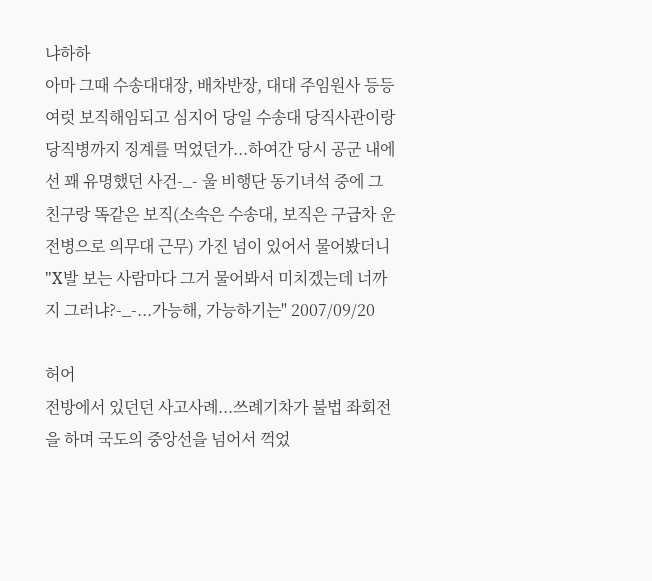냐하하
아마 그때 수송대대장, 배차반장, 대대 주임원사 등등 여럿 보직해임되고 심지어 당일 수송대 당직사관이랑 당직병까지 징계를 먹었던가...하여간 당시 공군 내에선 꽤 유명했던 사건-_- 울 비행단 동기녀석 중에 그 친구랑 똑같은 보직(소속은 수송대, 보직은 구급차 운전병으로 의무대 근무) 가진 넘이 있어서 물어봤더니 "X발 보는 사람마다 그거 물어봐서 미치겠는데 너까지 그러냐?-_-...가능해, 가능하기는" 2007/09/20

허어
전방에서 있던던 사고사례...쓰례기차가 불법 좌회전을 하며 국도의 중앙선을 넘어서 꺽었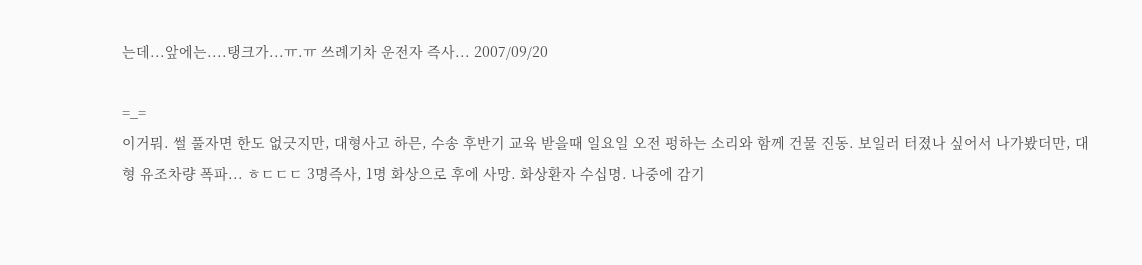는데...앞에는....탱크가...ㅠ.ㅠ 쓰례기차 운전자 즉사... 2007/09/20

=_=
이거뭐. 썰 풀자면 한도 없긋지만, 대형사고 하믄, 수송 후반기 교육 받을때 일요일 오전 펑하는 소리와 함께 건물 진동. 보일러 터졌나 싶어서 나가봤더만, 대형 유조차량 폭파... ㅎㄷㄷㄷ 3명즉사, 1명 화상으로 후에 사망. 화상환자 수십명. 나중에 감기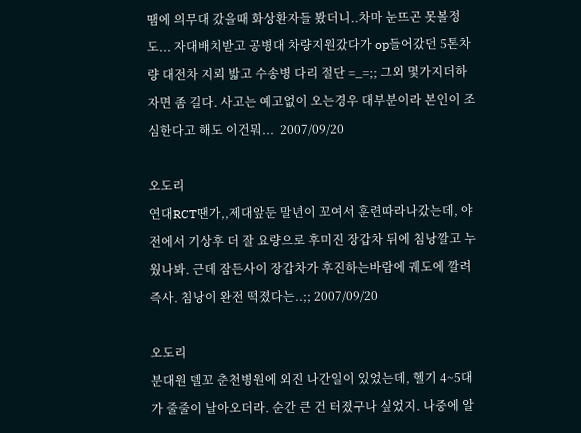땜에 의무대 갔을때 화상환자들 봤더니..차마 눈뜨곤 못볼정도... 자대배치받고 공병대 차량지원갔다가 op들어갔던 5톤차량 대전차 지뢰 밟고 수송병 다리 절단 =_=;; 그외 몇가지더하자면 좀 길다. 사고는 예고없이 오는경우 대부분이라 본인이 조심한다고 해도 이건뭐...  2007/09/20

오도리
연대RCT땐가,,제대앞둔 말년이 꼬여서 훈련따라나갔는데, 야전에서 기상후 더 잘 요량으로 후미진 장갑차 뒤에 침낭깔고 누웠나봐. 근데 잠든사이 장갑차가 후진하는바람에 궤도에 깔려 즉사. 침낭이 완전 떡졌다는..;; 2007/09/20

오도리
분대원 델꼬 춘천병원에 외진 나간일이 있었는데, 헬기 4~5대가 줄줄이 날아오더라. 순간 큰 건 터졌구나 싶었지. 나중에 알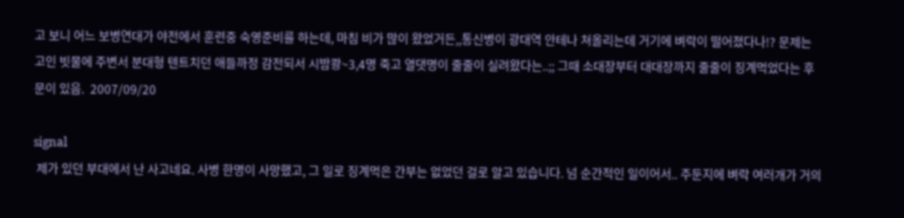고 보니 어느 보병연대가 야전에서 훈련중 숙영준비를 하는데, 마침 비가 많이 왔었거든,,통신병이 광대역 안테나 쳐올리는데 거기에 벼락이 떨어졌다나!? 문제는 고인 빗물에 주변서 분대형 텐트치던 애들까정 감전되서 시밤쾅~3,4명 죽고 열댓명이 줄줄이 실려왔다는..;; 그때 소대장부터 대대장까지 줄줄이 징계먹었다는 후문이 있음.  2007/09/20

signal
 제가 있던 부대에서 난 사고네요. 사병 한명이 사망했고, 그 일로 징계먹은 간부는 없었던 걸로 알고 있습니다. 넘 순간적인 일이어서.. 주둔지에 벼락 여러개가 거의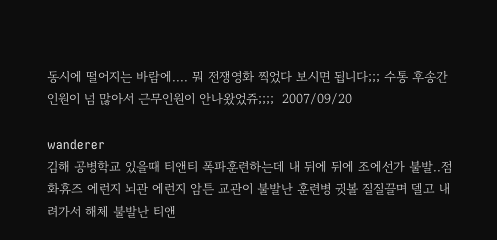동시에 떨어지는 바람에.... 뭐 전쟁영화 찍었다 보시면 됩니다;;; 수통 후송간 인원이 넘 많아서 근무인원이 안나왔었쥬;;;;  2007/09/20

wanderer
김해 공병학교 있을때 티앤티 폭파훈련하는데 내 뒤에 뒤에 조에선가 불발..점화휴즈 에런지 뇌관 에런지 암튼 교관이 불발난 훈련병 귓볼 질질끌며 델고 내려가서 해체 불발난 티앤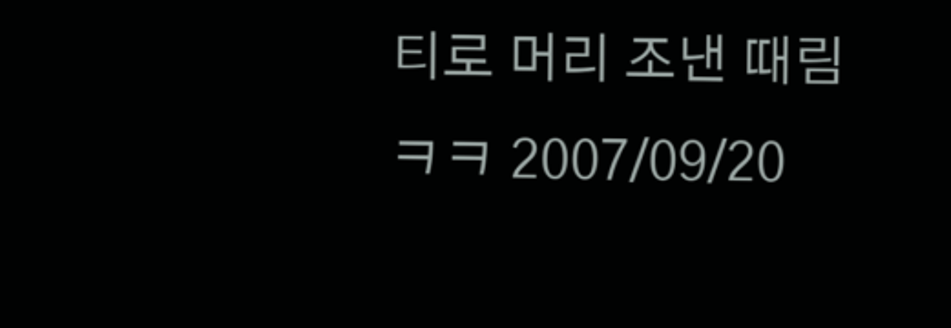티로 머리 조낸 때림 ㅋㅋ 2007/09/20